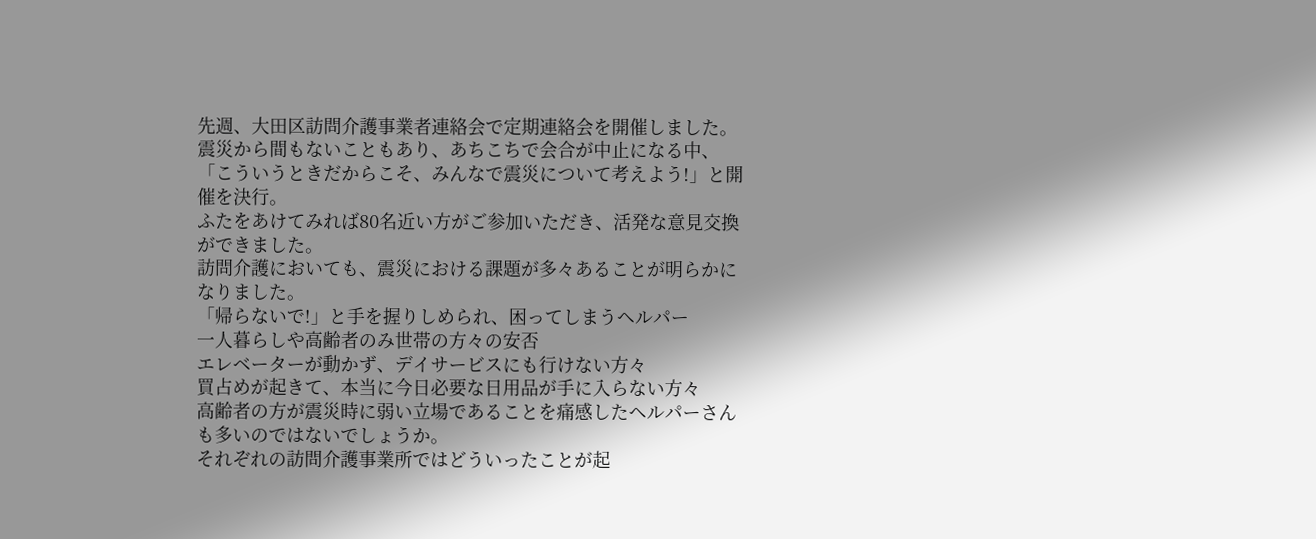先週、大田区訪問介護事業者連絡会で定期連絡会を開催しました。
震災から間もないこともあり、あちこちで会合が中止になる中、「こういうときだからこそ、みんなで震災について考えよう!」と開催を決行。
ふたをあけてみれば80名近い方がご参加いただき、活発な意見交換ができました。
訪問介護においても、震災における課題が多々あることが明らかになりました。
「帰らないで!」と手を握りしめられ、困ってしまうヘルパー
一人暮らしや高齢者のみ世帯の方々の安否
エレベーターが動かず、デイサービスにも行けない方々
買占めが起きて、本当に今日必要な日用品が手に入らない方々
高齢者の方が震災時に弱い立場であることを痛感したヘルパーさんも多いのではないでしょうか。
それぞれの訪問介護事業所ではどういったことが起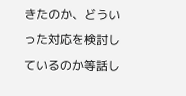きたのか、どういった対応を検討しているのか等話し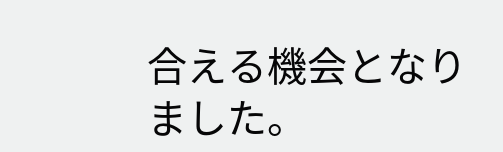合える機会となりました。